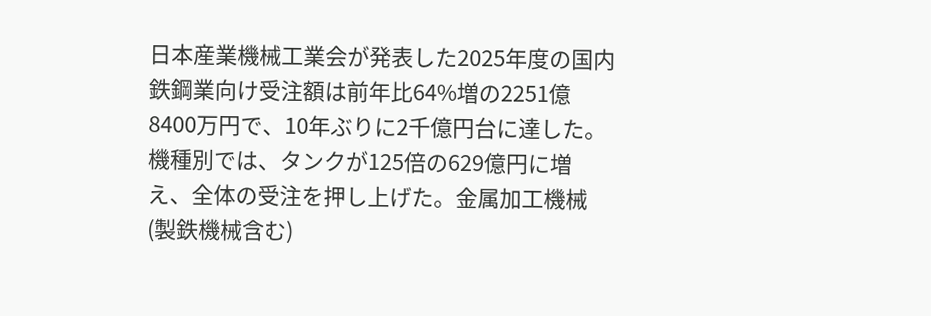日本産業機械工業会が発表した2025年度の国内鉄鋼業向け受注額は前年比64%増の2251億8400万円で、10年ぶりに2千億円台に達した。 機種別では、タンクが125倍の629億円に増え、全体の受注を押し上げた。金属加工機械(製鉄機械含む)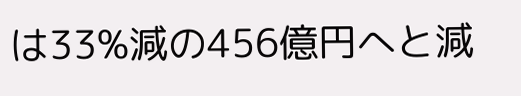は33%減の456億円へと減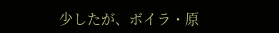少したが、ボイラ・原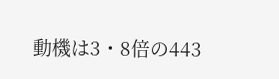動機は3・8倍の443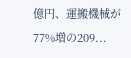億円、運搬機械が77%増の209...